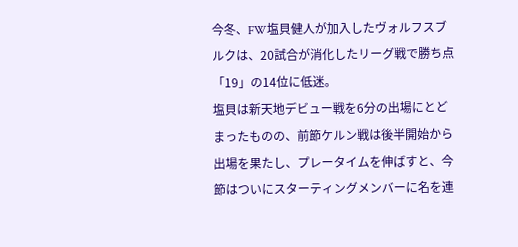今冬、FW塩貝健人が加入したヴォルフスブルクは、20試合が消化したリーグ戦で勝ち点「19」の14位に低迷。
塩貝は新天地デビュー戦を6分の出場にとどまったものの、前節ケルン戦は後半開始から出場を果たし、プレータイムを伸ばすと、今節はついにスターティングメンバーに名を連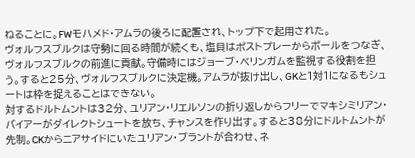ねることに。FWモハメド・アムラの後ろに配置され、トップ下で起用された。
ヴォルフスブルクは守勢に回る時間が続くも、塩貝はポストプレーからボールをつなぎ、ヴォルフスブルクの前進に貢献。守備時にはジョーブ・べリンガムを監視する役割を担う。すると25分、ヴォルフスブルクに決定機。アムラが抜け出し、GKと1対1になるもシュートは枠を捉えることはできない。
対するドルトムントは32分、ユリアン・リエルソンの折り返しからフリーでマキシミリアン・バイアーがダイレクトシュートを放ち、チャンスを作り出す。すると38分にドルトムントが先制。CKからニアサイドにいたユリアン・ブラントが合わせ、ネ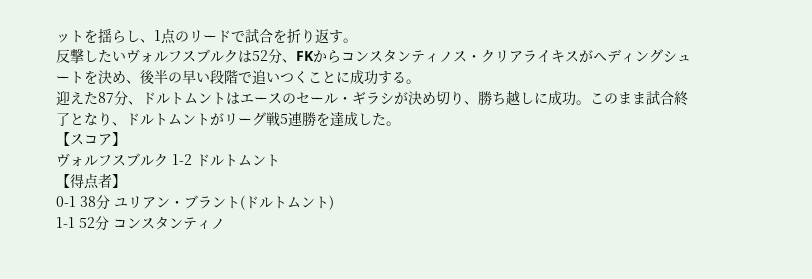ットを揺らし、1点のリードで試合を折り返す。
反撃したいヴォルフスブルクは52分、FKからコンスタンティノス・クリアライキスがヘディングシュートを決め、後半の早い段階で追いつくことに成功する。
迎えた87分、ドルトムントはエースのセール・ギラシが決め切り、勝ち越しに成功。このまま試合終了となり、ドルトムントがリーグ戦5連勝を達成した。
【スコア】
ヴォルフスブルク 1-2 ドルトムント
【得点者】
0-1 38分 ユリアン・ブラント(ドルトムント)
1-1 52分 コンスタンティノ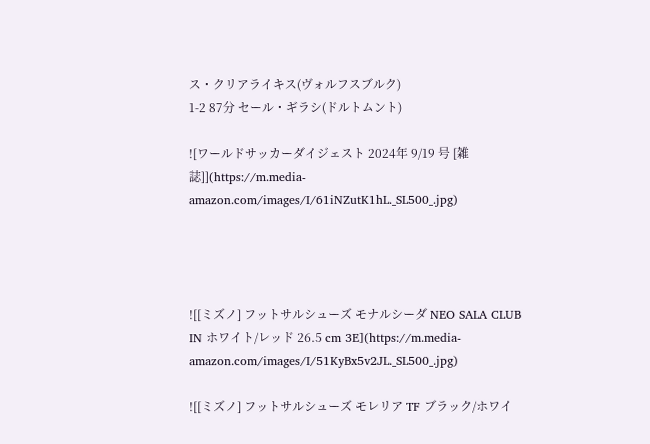ス・クリアライキス(ヴォルフスブルク)
1-2 87分 セール・ギラシ(ドルトムント)

![ワールドサッカーダイジェスト 2024年 9/19 号 [雑誌]](https://m.media-amazon.com/images/I/61iNZutK1hL._SL500_.jpg)




![[ミズノ] フットサルシューズ モナルシーダ NEO SALA CLUB IN ホワイト/レッド 26.5 cm 3E](https://m.media-amazon.com/images/I/51KyBx5v2JL._SL500_.jpg)

![[ミズノ] フットサルシューズ モレリア TF ブラック/ホワイ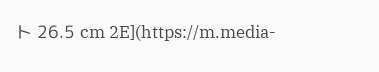ト 26.5 cm 2E](https://m.media-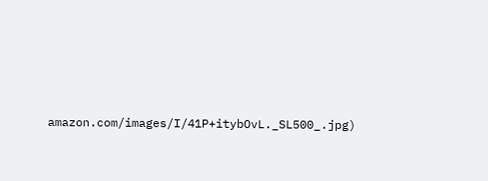amazon.com/images/I/41P+itybOvL._SL500_.jpg)